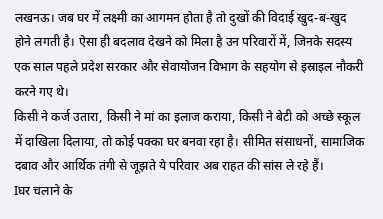लखनऊ। जब घर में लक्ष्मी का आगमन होता है तो दुखों की विदाई खुद-ब-खुद होने लगती है। ऐसा ही बदलाव देखने को मिला है उन परिवारों में, जिनके सदस्य एक साल पहले प्रदेश सरकार और सेवायोजन विभाग के सहयोग से इस्राइल नौकरी करने गए थे।
किसी ने कर्ज उतारा, किसी ने मां का इलाज कराया, किसी ने बेटी को अच्छे स्कूल में दाखिला दिलाया, तो कोई पक्का घर बनवा रहा है। सीमित संसाधनों, सामाजिक दबाव और आर्थिक तंगी से जूझते ये परिवार अब राहत की सांस ले रहे हैं।
Iघर चलाने के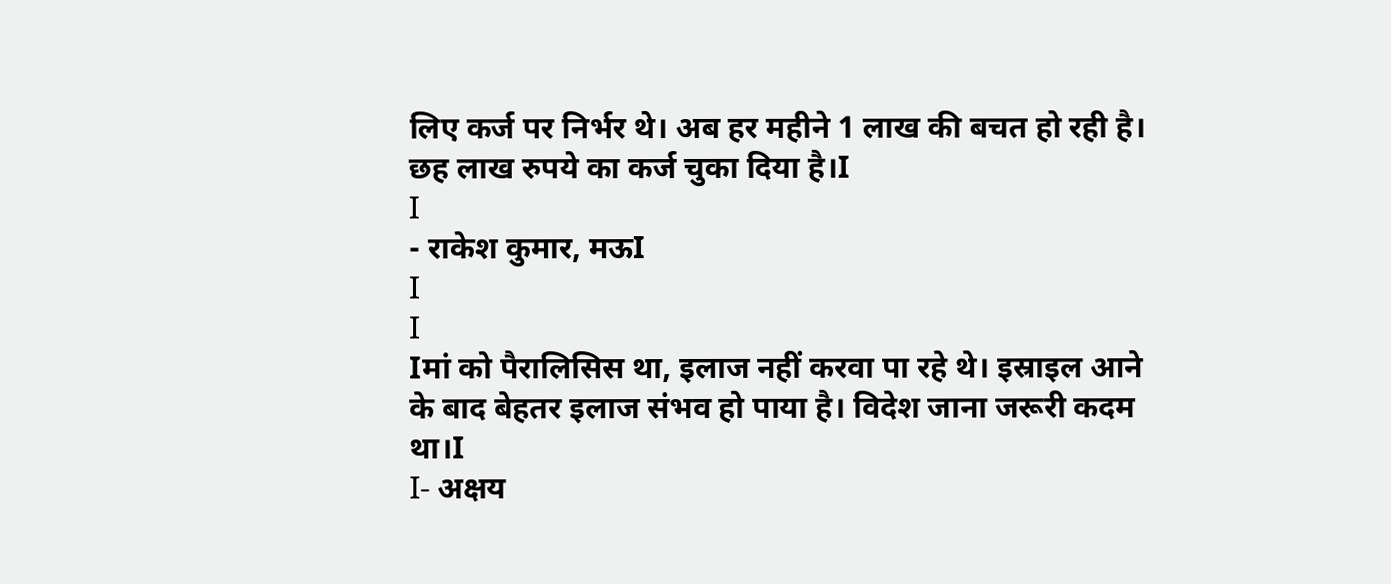लिए कर्ज पर निर्भर थे। अब हर महीने 1 लाख की बचत हो रही है। छह लाख रुपये का कर्ज चुका दिया है।I
I
- राकेश कुमार, मऊI
I
I
Iमां को पैरालिसिस था, इलाज नहीं करवा पा रहे थे। इस्राइल आने के बाद बेहतर इलाज संभव हो पाया है। विदेश जाना जरूरी कदम था।I
I- अक्षय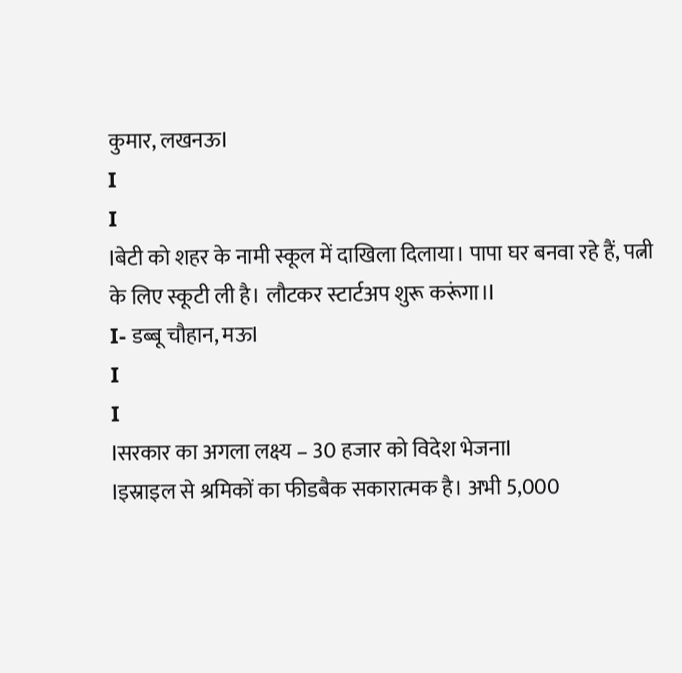कुमार, लखनऊI
I
I
Iबेटी को शहर के नामी स्कूल में दाखिला दिलाया। पापा घर बनवा रहे हैं, पत्नी के लिए स्कूटी ली है। लौटकर स्टार्टअप शुरू करूंगा।I
I- डब्बू चौहान, मऊI
I
I
Iसरकार का अगला लक्ष्य – 30 हजार को विदेश भेजनाI
Iइस्राइल से श्रमिकों का फीडबैक सकारात्मक है। अभी 5,000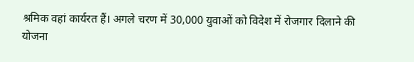श्रमिक वहां कार्यरत हैं। अगले चरण में 30,000 युवाओं को विदेश में रोजगार दिलाने की योजना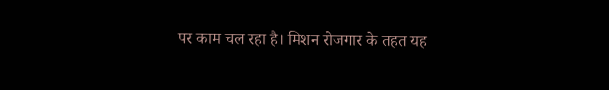पर काम चल रहा है। मिशन रोजगार के तहत यह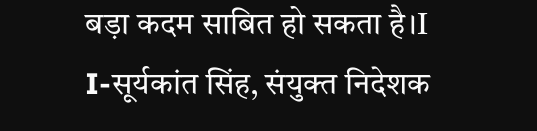बड़ा कदम साबित हो सकता है।I
I-सूर्यकांत सिंह, संयुक्त निदेशक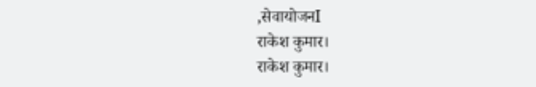,सेवायोजनI
राकेश कुमार।
राकेश कुमार।